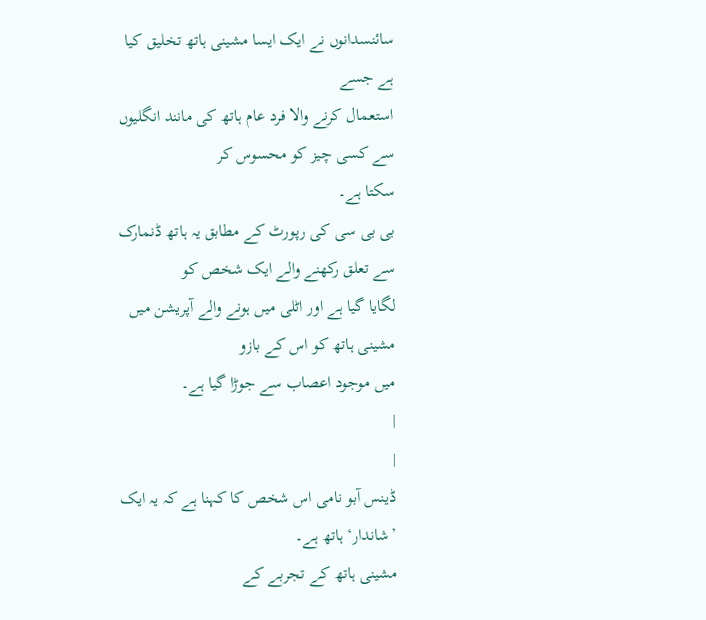سائنسدانوں نے ایک ایسا مشینی ہاتھ تخلیق کیا ہے جسے
استعمال کرنے والا فرد عام ہاتھ کی مانند انگلیوں سے کسی چیز کو محسوس کر
سکتا ہے۔
بی بی سی کی رپورٹ کے مطابق یہ ہاتھ ڈنمارک سے تعلق رکھنے والے ایک شخص کو
لگایا گیا ہے اور اٹلی میں ہونے والے آپریشن میں مشینی ہاتھ کو اس کے بازو
میں موجود اعصاب سے جوڑا گیا ہے۔
|
|
ڈینس آبو نامی اس شخص کا کہنا ہے کہ یہ ایک ’شاندار‘ ہاتھ ہے۔
مشینی ہاتھ کے تجربے کے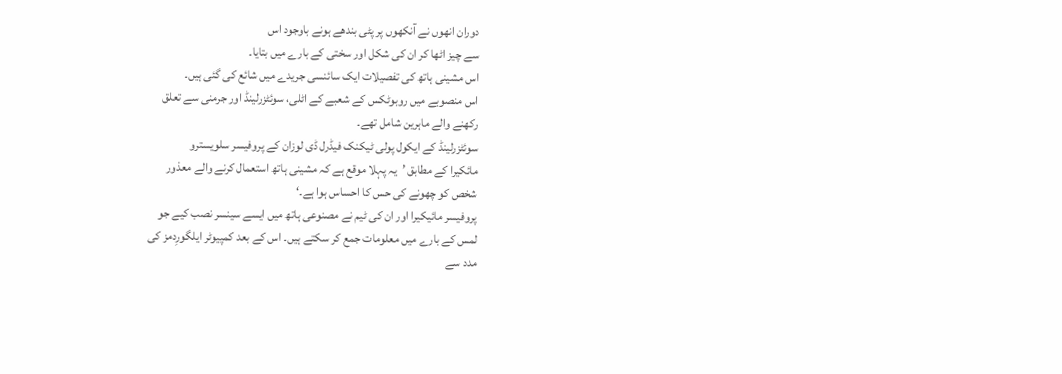دوران انھوں نے آنکھوں پر پٹی بندھے ہونے باوجود اس
سے چیز اٹھا کر ان کی شکل اور سختی کے بارے میں بتایا۔
اس مشینی ہاتھ کی تفصیلات ایک سائنسی جریدے میں شائع کی گئی ہیں۔
اس منصوبے میں روبوٹکس کے شعبے کے اٹلی، سوئٹزرلینڈ اور جرمنی سے تعلق
رکھنے والے ماہرین شامل تھے۔
سوئٹزرلینڈ کے ایکول پولی ٹیکنک فیڈرل ڈی لوزان کے پروفیسر سلویسترو
مائکیرا کے مطابق ’یہ پہلا موقع ہے کہ مشینی ہاتھ استعمال کرنے والے معذور
شخص کو چھونے کی حس کا احساس ہوا ہے۔‘
پروفیسر مائیکیرا اور ان کی ٹیم نے مصنوعی ہاتھ میں ایسے سینسر نصب کیے جو
لمس کے بارے میں معلومات جمع کر سکتے ہیں۔ اس کے بعد کمپیوٹر ایلگورِدمز کی
مدد سے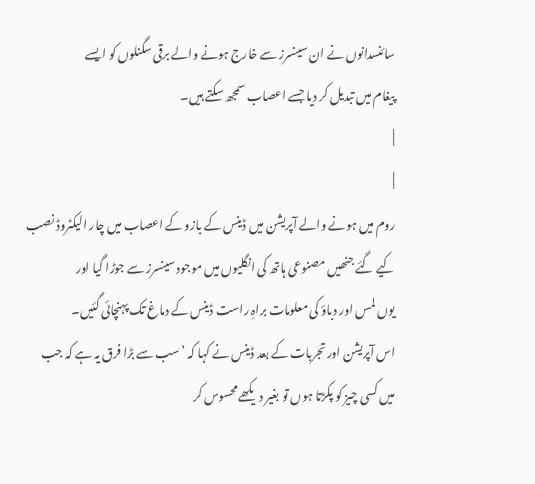سائنسدانوں نے ان سینسرز سے خارج ہونے والے برقی سگنلوں کو ایسے
پیغام میں تبدیل کر دیا جسے اعصاب سمجھ سکتے ہیں۔
|
|
روم میں ہونے والے آپریشن میں ڈینس کے بازو کے اعصاب میں چار الیکٹروڈ نصب
کیے گئے جنھیں مصنوعی ہاتھ کی انگلیوں میں موجود سینسرز سے جوڑا گیا اور
یوں لمس اور دباؤ کی معلومات براہِ راست ڈینس کے دماغ تک پہنچائی گئیں۔
اس آپریشن اور تجربات کے بعد ڈینس نے کہا کہ ’سب سے بڑا فرق یہ ہے کہ جب
میں کسی چیز کو پکڑتا ہوں تو بغیر دیکھے محسوس کر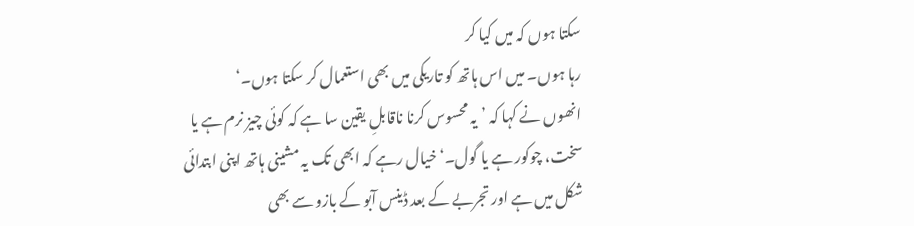سکتا ہوں کہ میں کیا کر
رہا ہوں۔ میں اس ہاتھ کو تاریکی میں بھی استعمال کر سکتا ہوں۔‘
انھوں نے کہا کہ ’یہ محسوس کرنا ناقابلِ یقین سا ہے کہ کوئی چیز نرم ہے یا
سخت، چوکور ہے یا گول۔‘ خیال رہے کہ ابھی تک یہ مشینی ہاتھ اپنی ابتدائی
شکل میں ہے اور تجربے کے بعد ڈینس آبو کے بازو سے بھی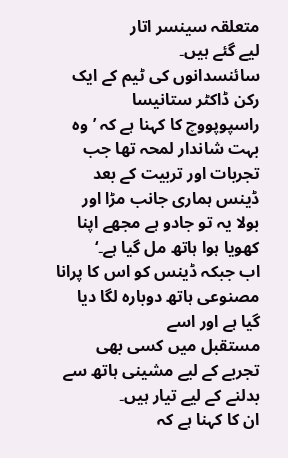متعلقہ سینسر اتار
لیے گئے ہیں۔
سائنسدانوں کی ٹیم کے ایک رکن ڈاکٹر ستانیسا راسپوپووچ کا کہنا ہے کہ ’وہ
بہت شاندار لمحہ تھا جب تجربات اور تربیت کے بعد ڈینس ہماری جانب مڑا اور
بولا یہ تو جادو ہے مجھے اپنا کھویا ہوا ہاتھ مل گیا ہے۔‘
اب جبکہ ڈینس کو اس کا پرانا مصنوعی ہاتھ دوبارہ لگا دیا گیا ہے اور اسے
مستقبل میں کسی بھی تجربے کے لیے مشینی ہاتھ سے بدلنے کے لیے تیار ہیں۔
ان کا کہنا ہے کہ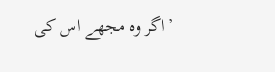’اگر وہ مجھے اس کی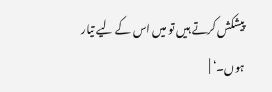پیشکش کرتے ہیں تو میں اس کے لیے تیار
ہوں۔‘ |